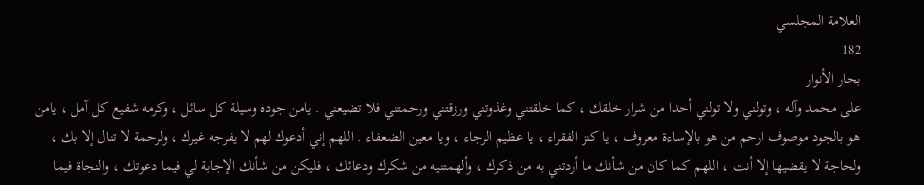العلامة المجلسي
182
بحار الأنوار
على محمد وآله ، وتولني ولا تولني أحدا من شرار خلقك ، كما خلقتني وغذوتني ورزقتني ورحمتني فلا تضيعني . يامن جوده وسيلة كل سائل ، وكرمه شفيع كل آمل ، يامن هو بالجود موصوف ارحم من هو بالإساءة معروف ، يا كنز الفقراء ، يا عظيم الرجاء ، ويا معين الضعفاء . اللهم إني أدعوك لهم لا يفرجه غيرك ، ولرحمة لا تنال إلا بك ، ولحاجة لا يقضيها إلا أنت ، اللهم كما كان من شأنك ما أردتني به من ذكرك ، وألهمتنيه من شكرك ودعائك ، فليكن من شأنك الإجابة لي فيما دعوتك ، والنجاة فيما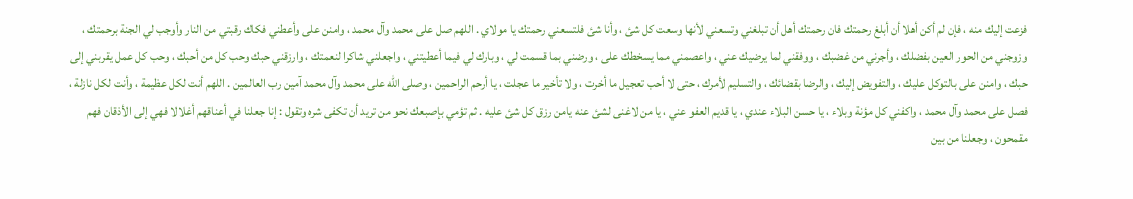فزعت إليك منه ، فإن لم أكن أهلا أن أبلغ رحمتك فان رحمتك أهل أن تبلغني وتسعني لأنها وسعت كل شئ ، وأنا شئ فلتسعني رحمتك يا مولاي . اللهم صل على محمد وآل محمد ، وامنن على وأعطني فكاك رقبتي من النار وأوجب لي الجنة برحمتك ، وزوجني من الحور العين بفضلك ، وأجرني من غضبك ، ووفقني لما يرضيك عني ، واعصمني مما يسخطك على ، ورضني بما قسمت لي ، وبارك لي فيما أعطيتني ، واجعلني شاكرا لنعمتك ، وارزقني حبك وحب كل من أحبك ، وحب كل عمل يقربني إلى حبك ، وامنن على بالتوكل عليك ، والتفويض إليك ، والرضا بقضائك ، والتسليم لأمرك ، حتى لا أحب تعجيل ما أخرت ، ولا تأخير ما عجلت ، يا أرحم الراحمين ، وصلى الله على محمد وآل محمد آمين رب العالمين . اللهم أنت لكل عظيمة ، وأنت لكل نازلة ، فصل على محمد وآل محمد ، واكفني كل مؤنة وبلاء ، يا حسن البلاء عندي ، يا قديم العفو عني ، يا من لاغنى لشئ عنه يامن رزق كل شئ عليه . ثم تؤمي بإصبعك نحو من تريد أن تكفى شره وتقول : إنا جعلنا في أعناقهم أغلالا فهي إلى الأذقان فهم مقمحون ، وجعلنا من بين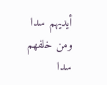أيديهم سدا ومن خلفهم سدا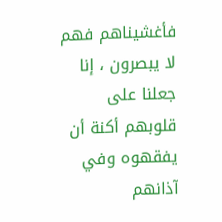فأغشيناهم فهم لا يبصرون ، إنا جعلنا على قلوبهم أكنة أن يفقهوه وفي آذانهم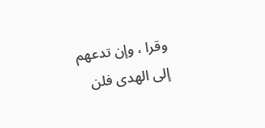وقرا ، وإن تدعهم إلى الهدى فلن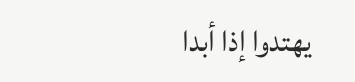يهتدوا إذا أبدا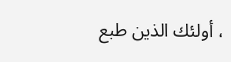، أولئك الذين طبع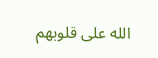الله على قلوبهم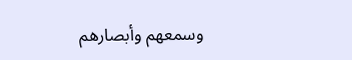وسمعهم وأبصارهم